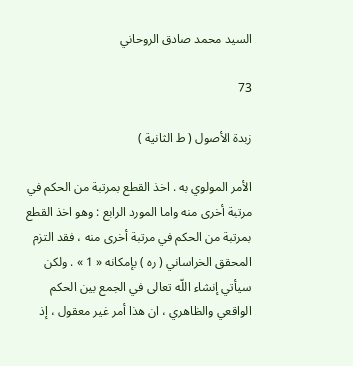السيد محمد صادق الروحاني

73

زبدة الأصول ( ط الثانية )

الأمر المولوي به . اخذ القطع بمرتبة من الحكم في مرتبة أخرى منه واما المورد الرابع : وهو اخذ القطع بمرتبة من الحكم في مرتبة أخرى منه ، فقد التزم المحقق الخراساني ( ره ) بإمكانه « 1 » . ولكن سيأتي إنشاء اللّه تعالى في الجمع بين الحكم الواقعي والظاهري ، ان هذا أمر غير معقول ، إذ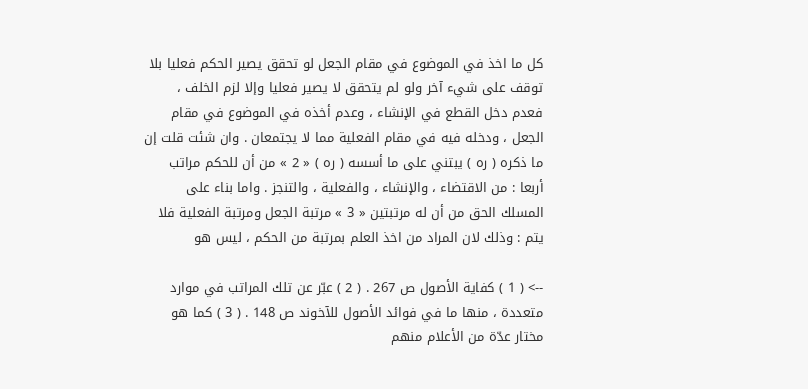كل ما اخذ في الموضوع في مقام الجعل لو تحقق يصير الحكم فعليا بلا توقف على شيء آخر ولو لم يتحقق لا يصير فعليا وإلا لزم الخلف ، فعدم دخل القطع في الإنشاء ، وعدم أخذه في الموضوع في مقام الجعل ، ودخله فيه في مقام الفعلية مما لا يجتمعان . وان شئت قلت إن ما ذكره ( ره ) يبتني على ما أسسه ( ره ) « 2 » من أن للحكم مراتب أربعا : من الاقتضاء ، والإنشاء ، والفعلية ، والتنجز . واما بناء على المسلك الحق من أن له مرتبتين « 3 » مرتبة الجعل ومرتبة الفعلية فلا يتم : وذلك لان المراد من اخذ العلم بمرتبة من الحكم ، ليس هو

--> ( 1 ) كفاية الأصول ص 267 . ( 2 ) عبّر عن تلك المراتب في موارد متعددة ، منها ما في فوائد الأصول للآخوند ص 148 . ( 3 ) كما هو مختار عدّة من الأعلام منهم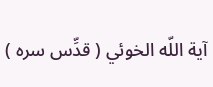آية اللّه الخوئي ( قدِّس سره )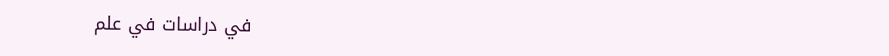في دراسات في علم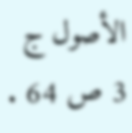الأصول ج 3 ص 64 .